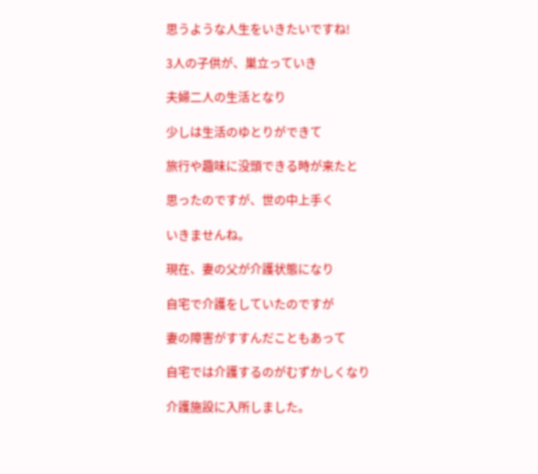思うような人生をいきたいですね!

3人の子供が、巣立っていき

夫婦二人の生活となり

少しは生活のゆとりができて

旅行や趣味に没頭できる時が来たと

思ったのですが、世の中上手く

いきませんね。

現在、妻の父が介護状態になり

自宅で介護をしていたのですが

妻の障害がすすんだこともあって

自宅では介護するのがむずかしくなり

介護施設に入所しました。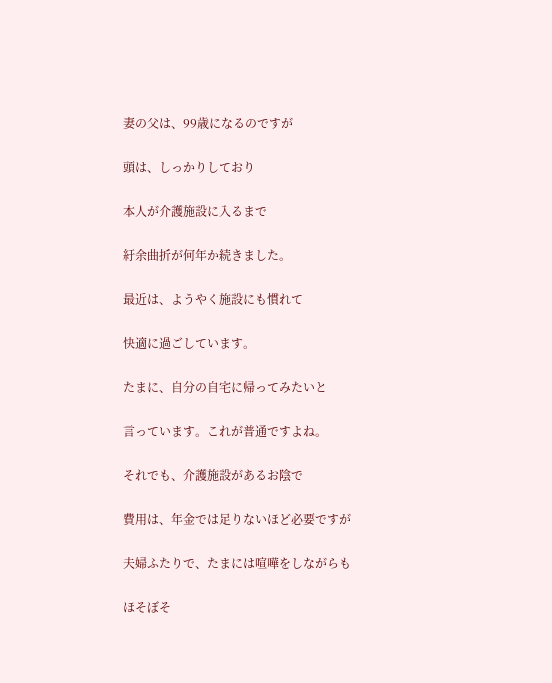妻の父は、99歳になるのですが

頭は、しっかりしており

本人が介護施設に入るまで

紆余曲折が何年か続きました。

最近は、ようやく施設にも慣れて

快適に過ごしています。

たまに、自分の自宅に帰ってみたいと

言っています。これが普通ですよね。

それでも、介護施設があるお陰で

費用は、年金では足りないほど必要ですが

夫婦ふたりで、たまには喧嘩をしながらも

ほそぼそ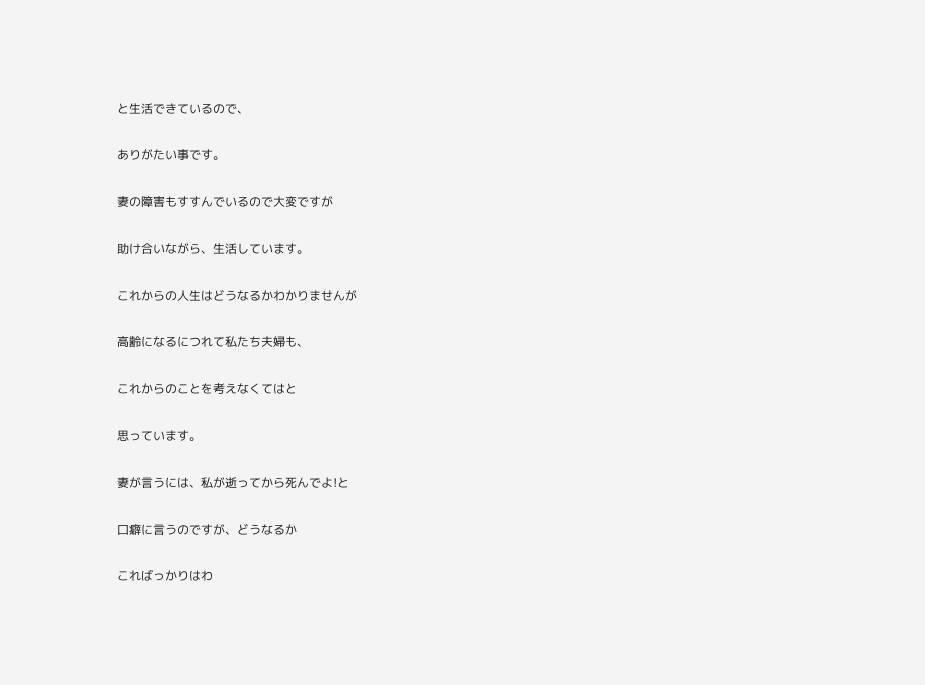と生活できているので、

ありがたい事です。

妻の障害もすすんでいるので大変ですが

助け合いながら、生活しています。

これからの人生はどうなるかわかりませんが

高齢になるにつれて私たち夫婦も、

これからのことを考えなくてはと

思っています。

妻が言うには、私が逝ってから死んでよ!と

口癖に言うのですが、どうなるか

こればっかりはわ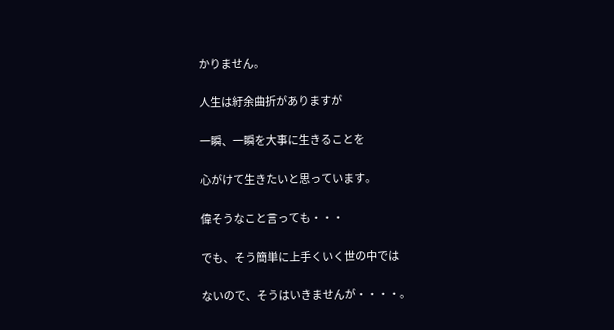かりません。

人生は紆余曲折がありますが

一瞬、一瞬を大事に生きることを

心がけて生きたいと思っています。

偉そうなこと言っても・・・

でも、そう簡単に上手くいく世の中では

ないので、そうはいきませんが・・・・。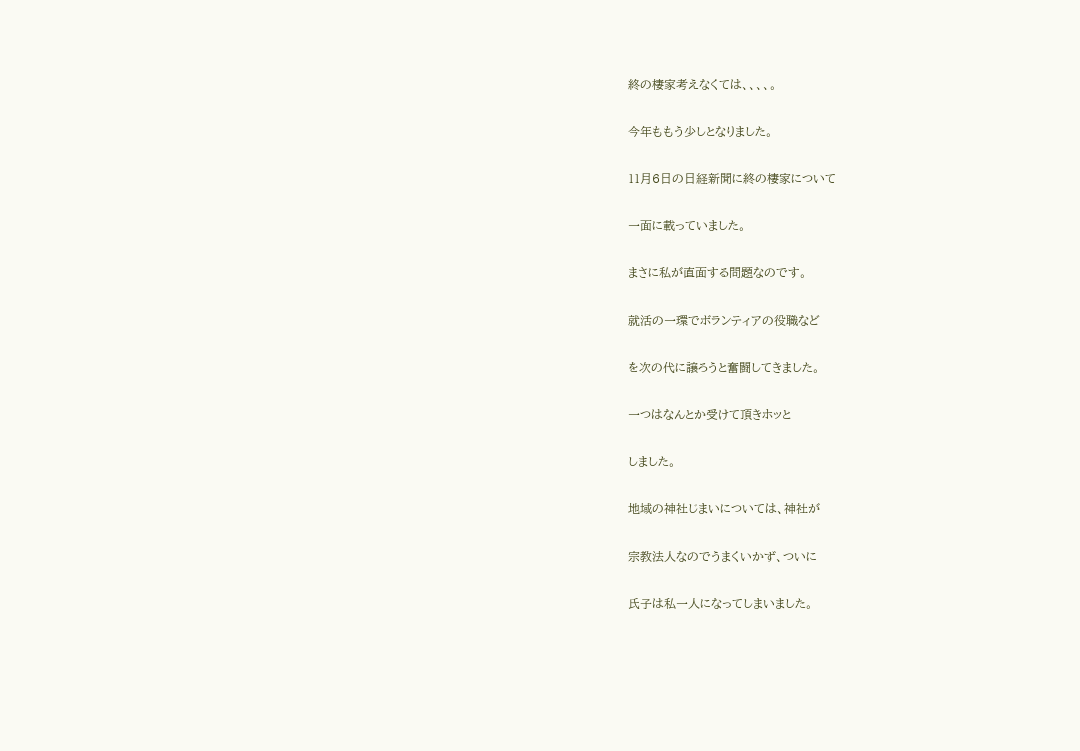終の棲家考えなくては、、、、。

今年ももう少しとなりました。

11月6日の日経新聞に終の棲家について

一面に載っていました。

まさに私が直面する問題なのです。

就活の一環でボランティアの役職など

を次の代に譲ろうと奮闘してきました。

一つはなんとか受けて頂きホッと

しました。

地域の神社じまいについては、神社が

宗教法人なのでうまくいかず、ついに

氏子は私一人になってしまいました。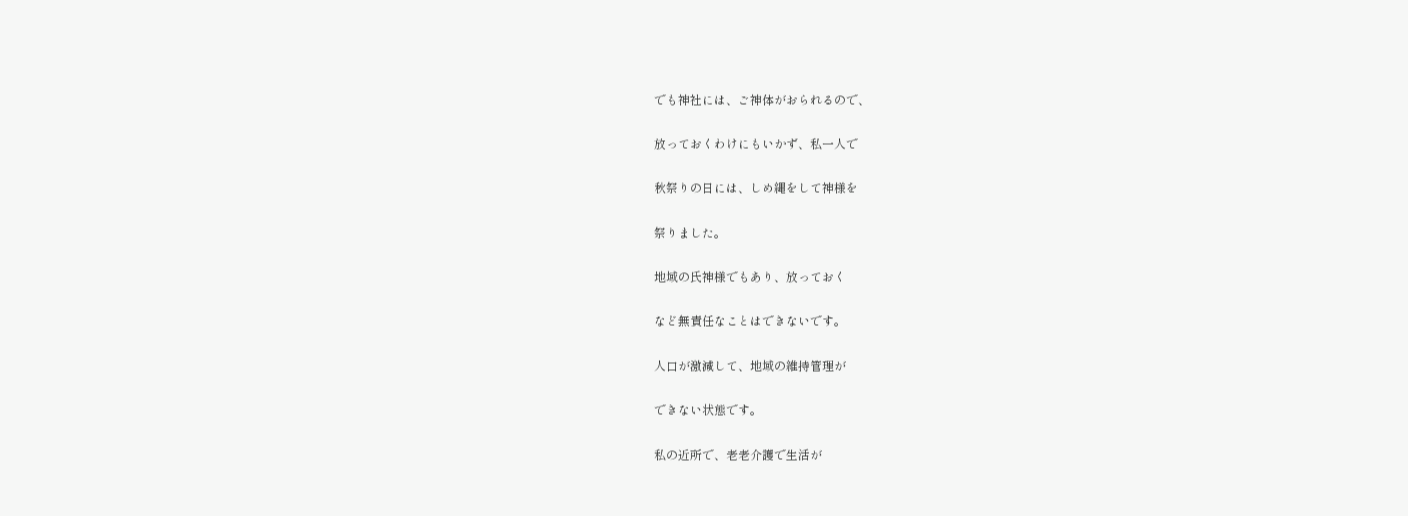でも神社には、ご神体がおられるので、

放っておくわけにもいかず、私一人で

秋祭りの日には、しめ縄をして神様を

祭りました。

地域の氏神様でもあり、放っておく

など無責任なことはできないです。

人口が激減して、地域の維持管理が

できない状態です。

私の近所で、老老介護で生活が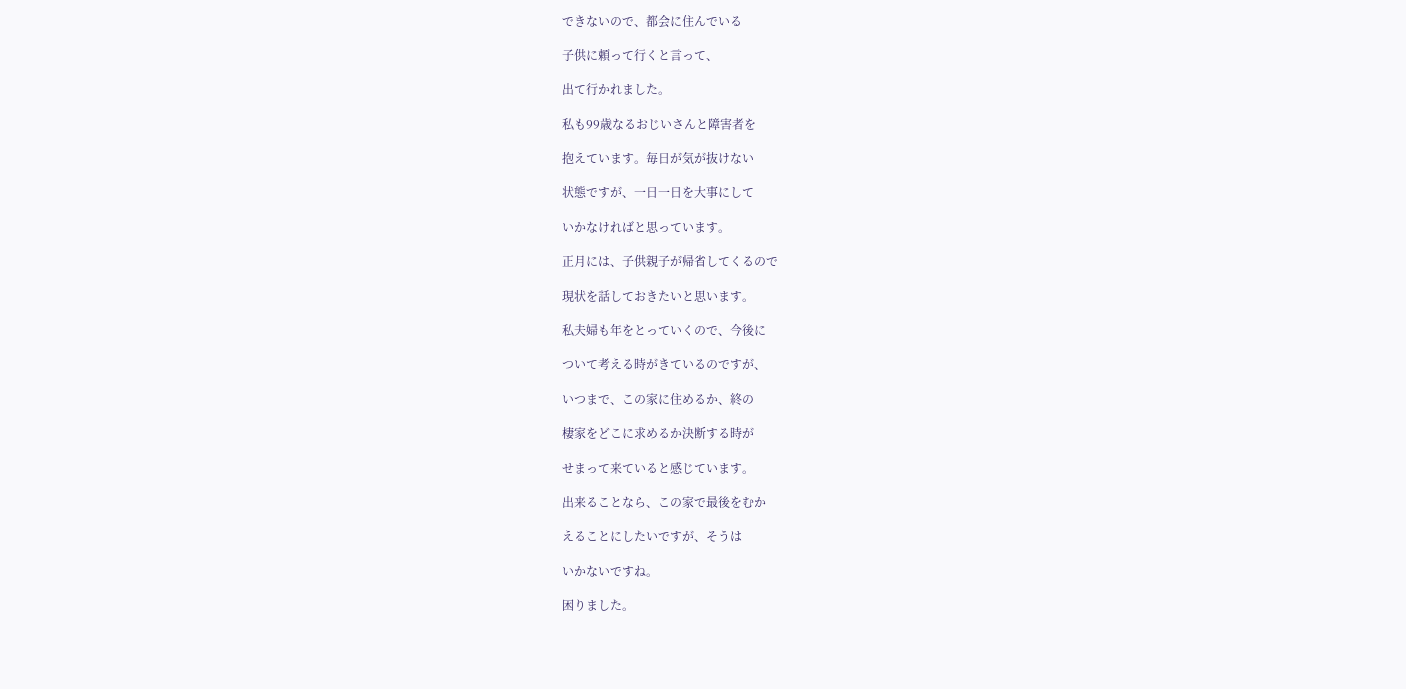できないので、都会に住んでいる

子供に頼って行くと言って、

出て行かれました。

私も99歳なるおじいさんと障害者を

抱えています。毎日が気が抜けない

状態ですが、一日一日を大事にして

いかなければと思っています。

正月には、子供親子が帰省してくるので

現状を話しておきたいと思います。

私夫婦も年をとっていくので、今後に

ついて考える時がきているのですが、

いつまで、この家に住めるか、終の

棲家をどこに求めるか決断する時が

せまって来ていると感じています。

出来ることなら、この家で最後をむか

えることにしたいですが、そうは

いかないですね。

困りました。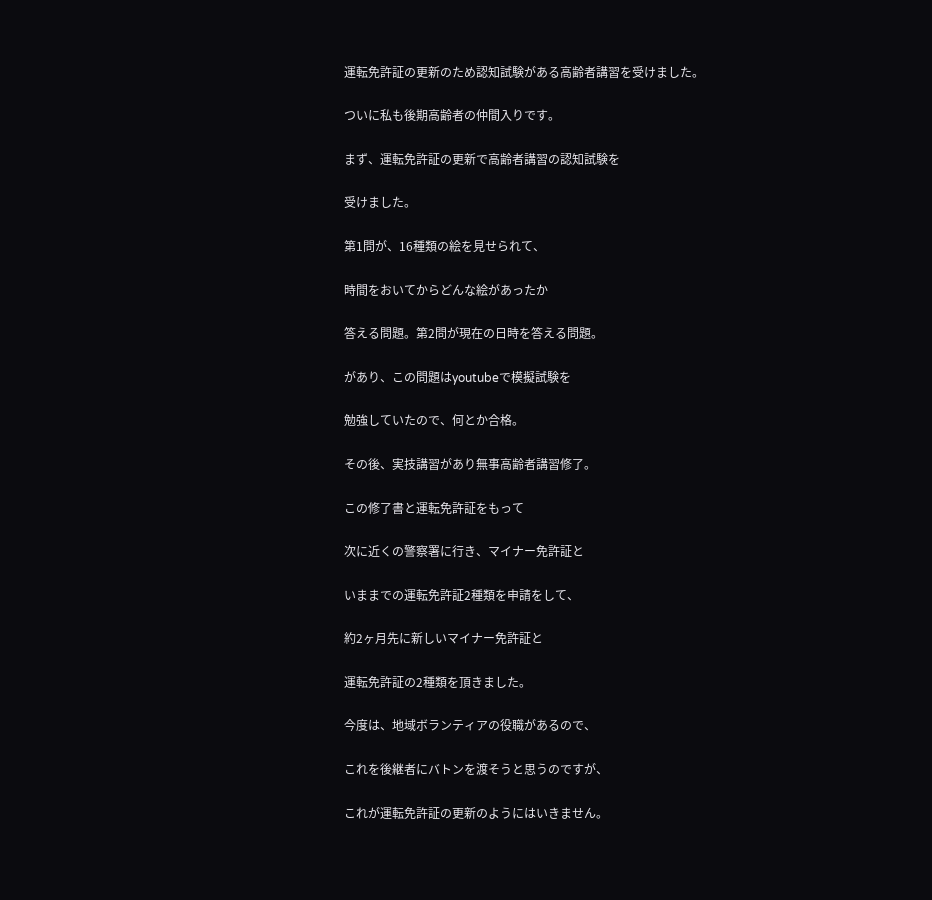運転免許証の更新のため認知試験がある高齢者講習を受けました。

ついに私も後期高齢者の仲間入りです。

まず、運転免許証の更新で高齢者講習の認知試験を

受けました。

第1問が、16種類の絵を見せられて、

時間をおいてからどんな絵があったか

答える問題。第2問が現在の日時を答える問題。

があり、この問題はyoutubeで模擬試験を

勉強していたので、何とか合格。

その後、実技講習があり無事高齢者講習修了。

この修了書と運転免許証をもって

次に近くの警察署に行き、マイナー免許証と

いままでの運転免許証2種類を申請をして、

約2ヶ月先に新しいマイナー免許証と

運転免許証の2種類を頂きました。

今度は、地域ボランティアの役職があるので、

これを後継者にバトンを渡そうと思うのですが、

これが運転免許証の更新のようにはいきません。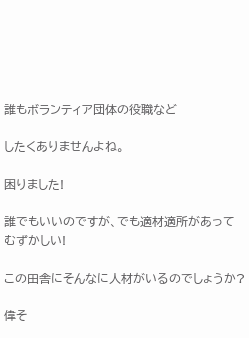誰もボランティア団体の役職など

したくありませんよね。

困りました!

誰でもいいのですが、でも適材適所があってむずかしい!

この田舎にそんなに人材がいるのでしょうか?

偉そ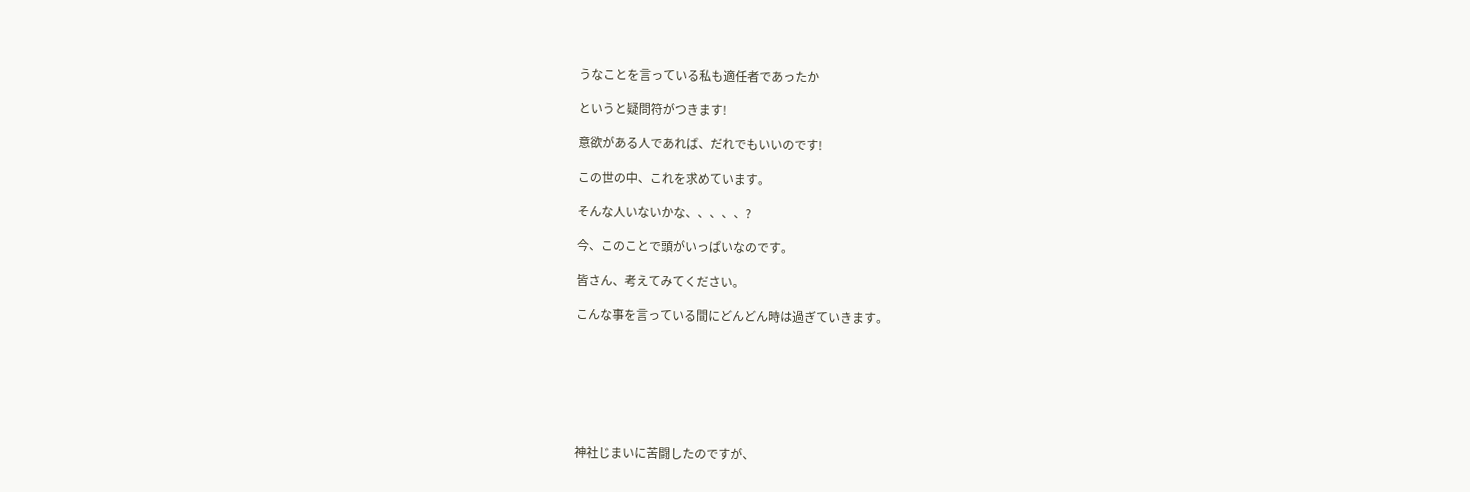うなことを言っている私も適任者であったか

というと疑問符がつきます!

意欲がある人であれば、だれでもいいのです!

この世の中、これを求めています。

そんな人いないかな、、、、、?

今、このことで頭がいっぱいなのです。

皆さん、考えてみてください。

こんな事を言っている間にどんどん時は過ぎていきます。







神社じまいに苦闘したのですが、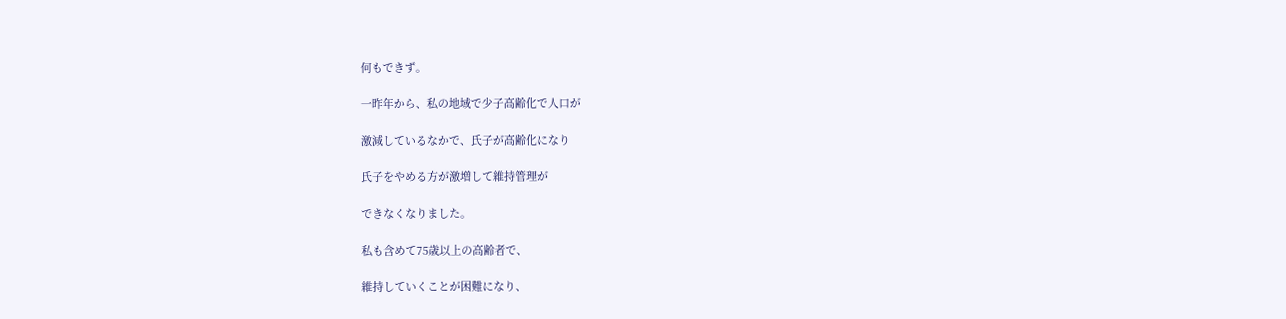何もできず。

一昨年から、私の地域で少子高齢化で人口が

激減しているなかで、氏子が高齢化になり

氏子をやめる方が激増して維持管理が

できなくなりました。

私も含めて75歳以上の高齢者で、

維持していくことが困難になり、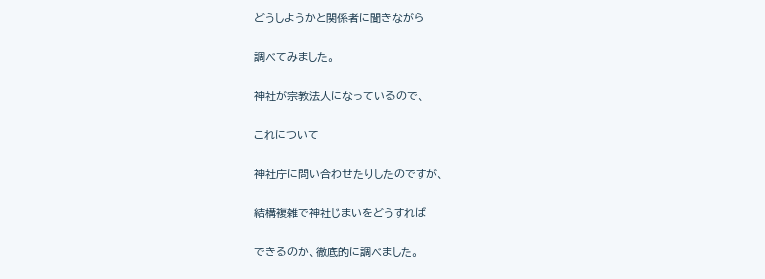どうしようかと関係者に聞きながら

調べてみました。

神社が宗教法人になっているので、

これについて

神社庁に問い合わせたりしたのですが、

結構複雑で神社じまいをどうすれば

できるのか、徹底的に調べました。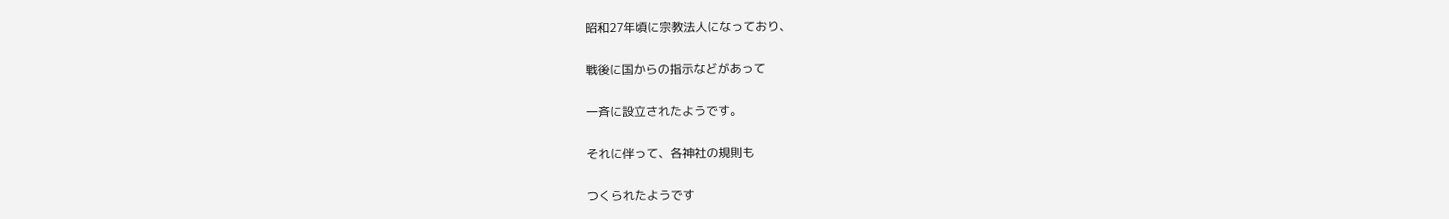昭和27年頃に宗教法人になっており、

戦後に国からの指示などがあって

一斉に設立されたようです。

それに伴って、各神社の規則も

つくられたようです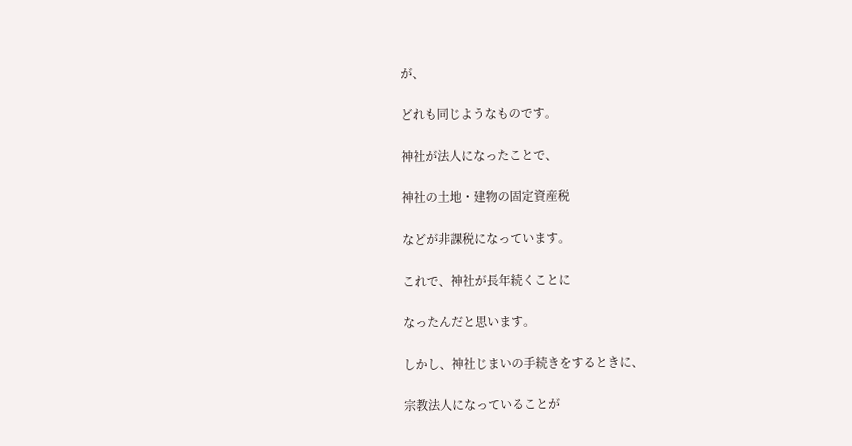が、

どれも同じようなものです。

神社が法人になったことで、

神社の土地・建物の固定資産税

などが非課税になっています。

これで、神社が長年続くことに

なったんだと思います。

しかし、神社じまいの手続きをするときに、

宗教法人になっていることが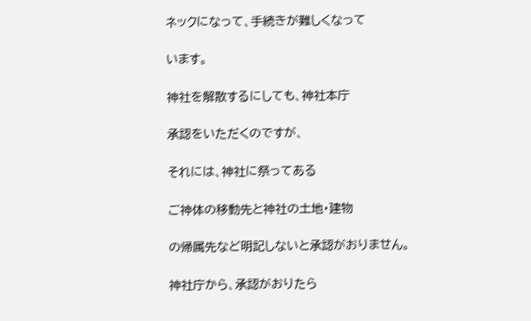ネックになって、手続きが難しくなって

います。

神社を解散するにしても、神社本庁

承認をいただくのですが、

それには、神社に祭ってある

ご神体の移動先と神社の土地・建物

の帰属先など明記しないと承認がおりません。

神社庁から、承認がおりたら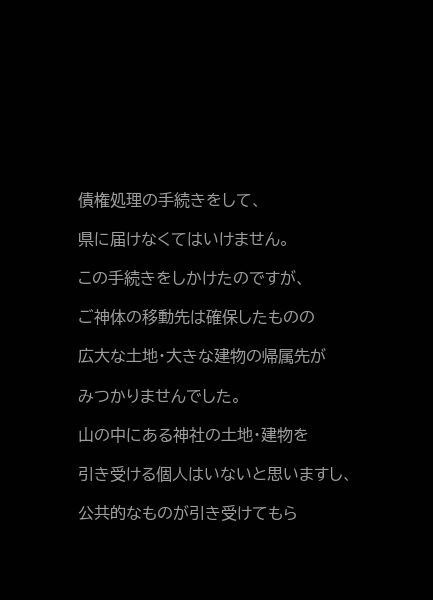債権処理の手続きをして、

県に届けなくてはいけません。

この手続きをしかけたのですが、

ご神体の移動先は確保したものの

広大な土地・大きな建物の帰属先が

みつかりませんでした。

山の中にある神社の土地・建物を

引き受ける個人はいないと思いますし、

公共的なものが引き受けてもら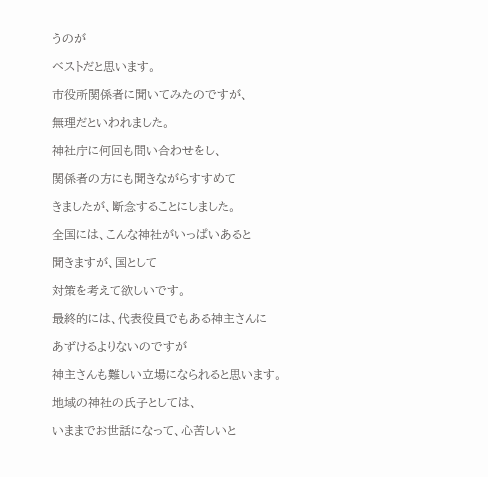うのが

ベストだと思います。

市役所関係者に聞いてみたのですが、

無理だといわれました。

神社庁に何回も問い合わせをし、

関係者の方にも聞きながらすすめて

きましたが、断念することにしました。

全国には、こんな神社がいっぱいあると

聞きますが、国として

対策を考えて欲しいです。

最終的には、代表役員でもある神主さんに

あずけるよりないのですが

神主さんも難しい立場になられると思います。

地域の神社の氏子としては、

いままでお世話になって、心苦しいと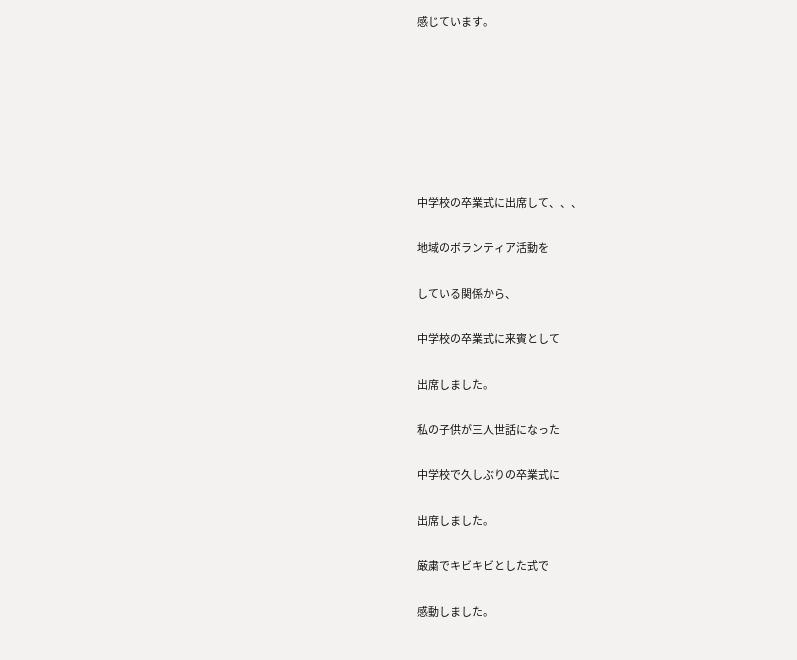感じています。







中学校の卒業式に出席して、、、

地域のボランティア活動を

している関係から、

中学校の卒業式に来賓として

出席しました。

私の子供が三人世話になった

中学校で久しぶりの卒業式に

出席しました。

厳粛でキビキビとした式で

感動しました。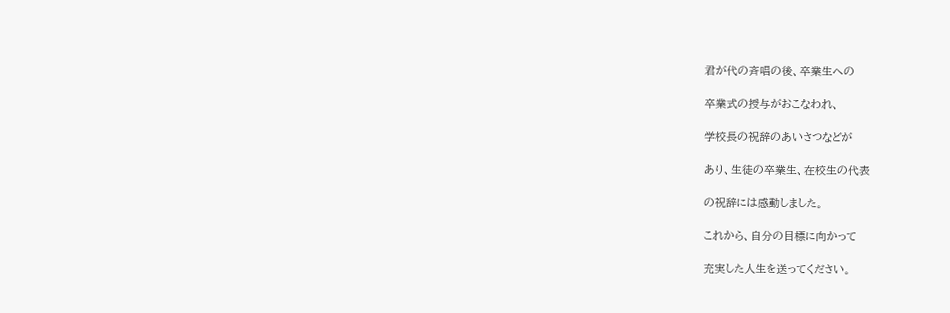君が代の斉唱の後、卒業生への

卒業式の授与がおこなわれ、

学校長の祝辞のあいさつなどが

あり、生徒の卒業生、在校生の代表

の祝辞には感動しました。

これから、自分の目標に向かって

充実した人生を送ってください。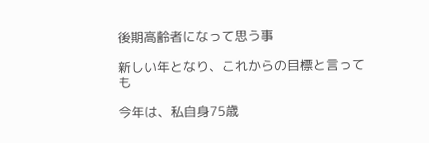後期高齢者になって思う事

新しい年となり、これからの目標と言っても

今年は、私自身75歳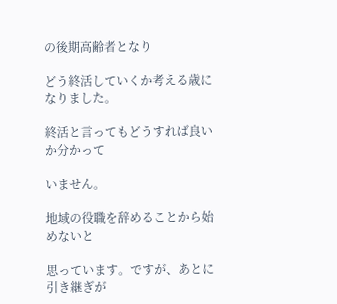の後期高齢者となり

どう終活していくか考える歳になりました。

終活と言ってもどうすれば良いか分かって

いません。

地域の役職を辞めることから始めないと

思っています。ですが、あとに引き継ぎが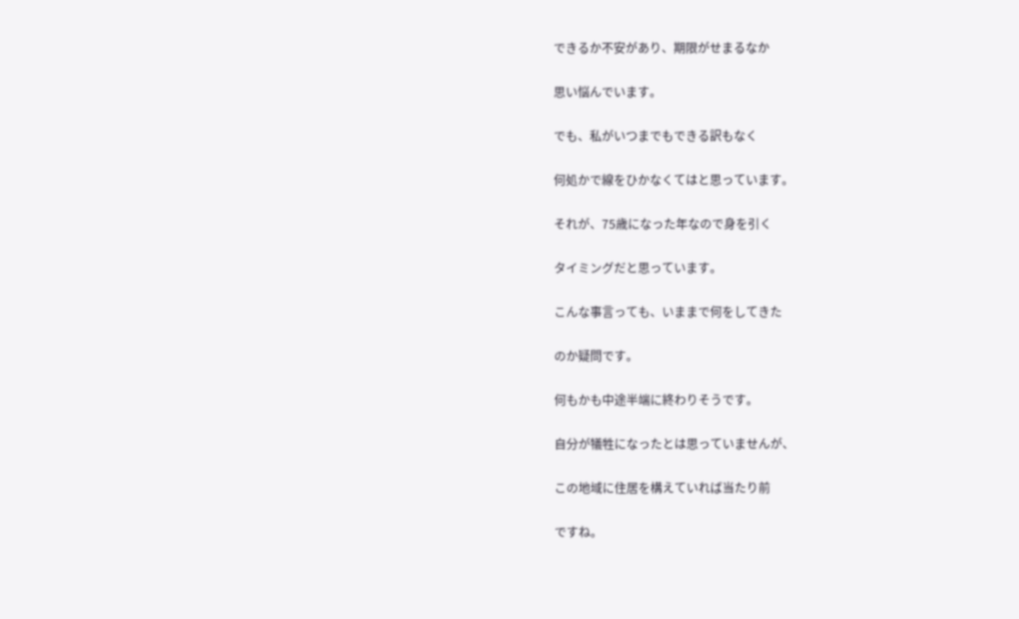できるか不安があり、期限がせまるなか

思い悩んでいます。

でも、私がいつまでもできる訳もなく

何処かで線をひかなくてはと思っています。

それが、75歳になった年なので身を引く

タイミングだと思っています。

こんな事言っても、いままで何をしてきた

のか疑問です。

何もかも中途半端に終わりそうです。

自分が犠牲になったとは思っていませんが、

この地域に住居を構えていれば当たり前

ですね。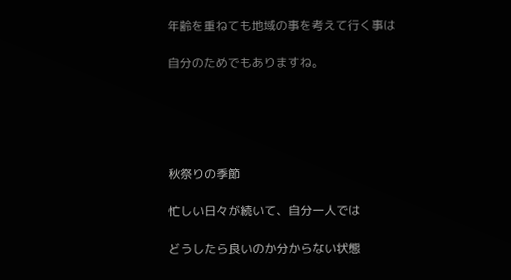年齢を重ねても地域の事を考えて行く事は

自分のためでもありますね。





秋祭りの季節

忙しい日々が続いて、自分一人では

どうしたら良いのか分からない状態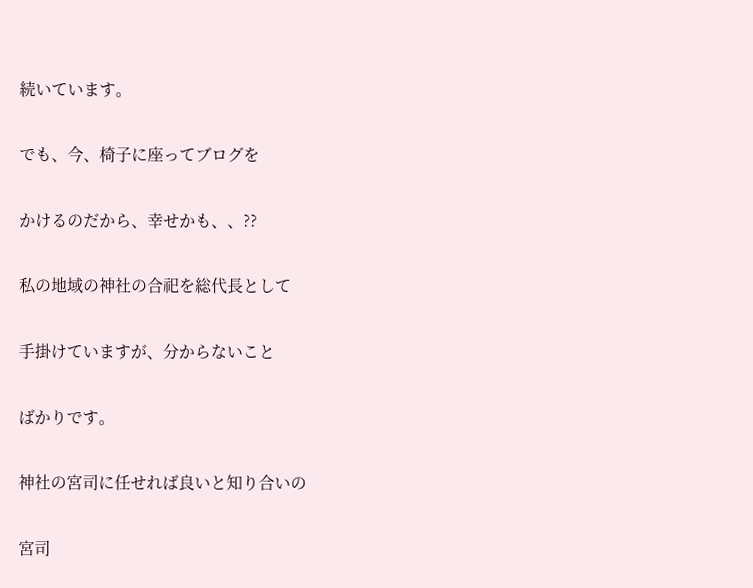続いています。

でも、今、椅子に座ってブログを

かけるのだから、幸せかも、、??

私の地域の神社の合祀を総代長として

手掛けていますが、分からないこと

ばかりです。

神社の宮司に任せれば良いと知り合いの

宮司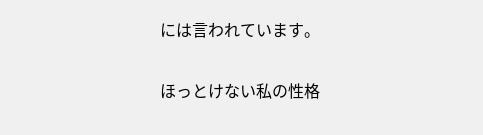には言われています。

ほっとけない私の性格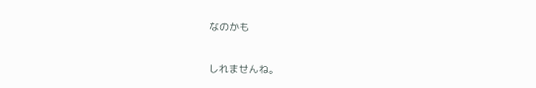なのかも

しれませんね。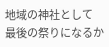地域の神社として  最後の祭りになるか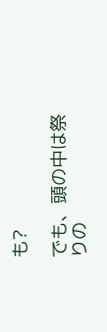も?

でも、頭の中は祭りの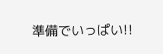準備でいっぱい!!